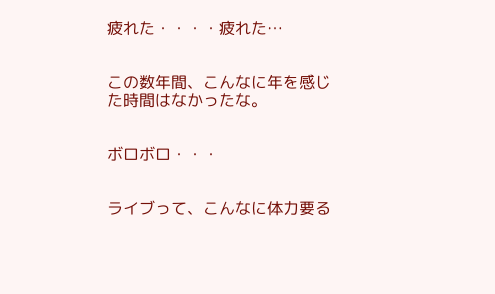疲れた・・・・疲れた…


この数年間、こんなに年を感じた時間はなかったな。


ボロボロ・・・


ライブって、こんなに体力要る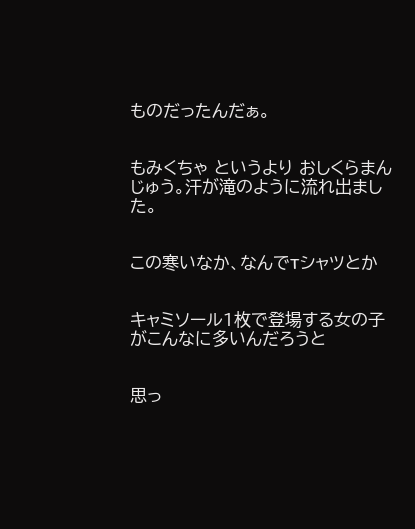ものだったんだぁ。


もみくちゃ というより おしくらまんじゅう。汗が滝のように流れ出ました。


この寒いなか、なんでTシャツとか


キャミソール1枚で登場する女の子がこんなに多いんだろうと


思っ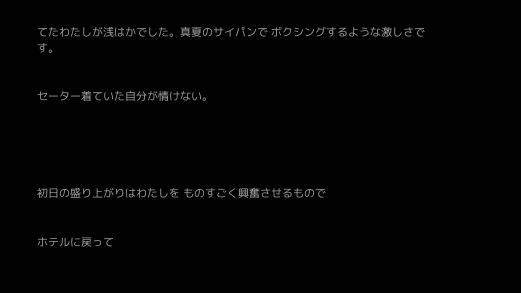てたわたしが浅はかでした。真夏のサイパンで ボクシングするような激しさです。


セーター着ていた自分が情けない。





初日の盛り上がりはわたしを ものすごく興奮させるもので


ホテルに戻って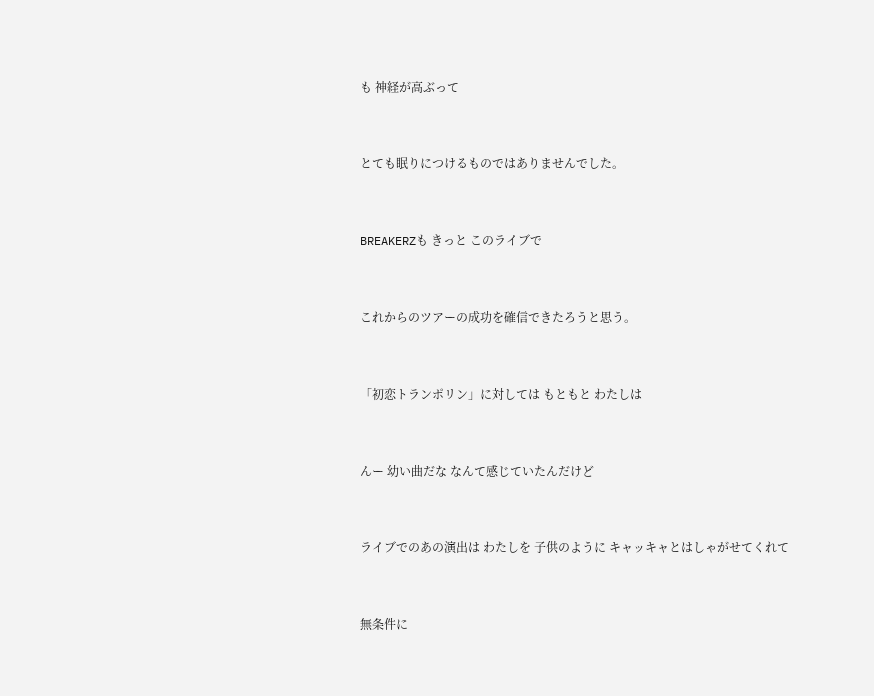も 神経が高ぶって


とても眠りにつけるものではありませんでした。


BREAKERZも きっと このライブで


これからのツアーの成功を確信できたろうと思う。


「初恋トランポリン」に対しては もともと わたしは


んー 幼い曲だな なんて感じていたんだけど


ライブでのあの演出は わたしを 子供のように キャッキャとはしゃがせてくれて


無条件に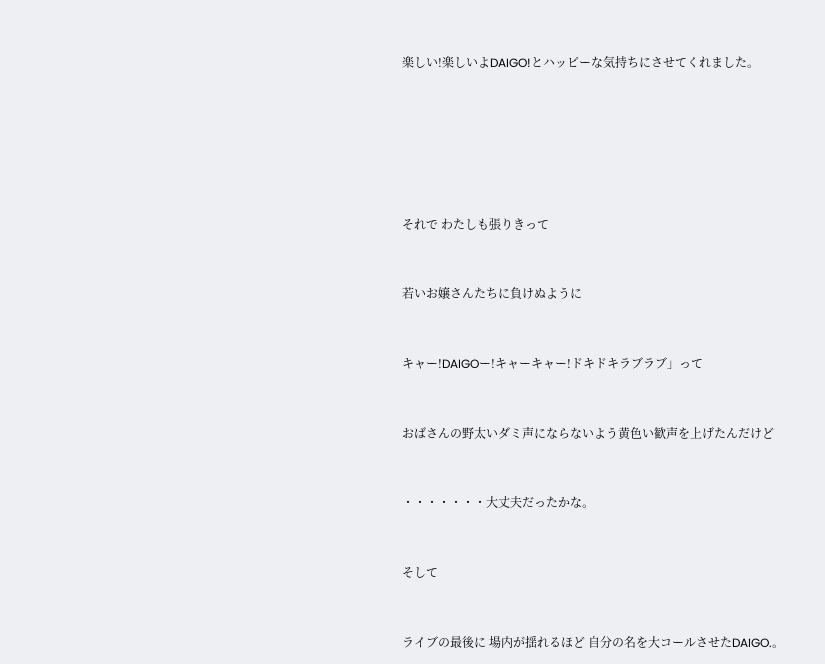楽しい!楽しいよDAIGO!とハッピーな気持ちにさせてくれました。






それで わたしも張りきって


若いお嬢さんたちに負けぬように


キャー!DAIGOー!キャーキャー!ドキドキラブラブ」って


おばさんの野太いダミ声にならないよう黄色い歓声を上げたんだけど


・・・・・・・大丈夫だったかな。


そして


ライブの最後に 場内が揺れるほど 自分の名を大コールさせたDAIGO.。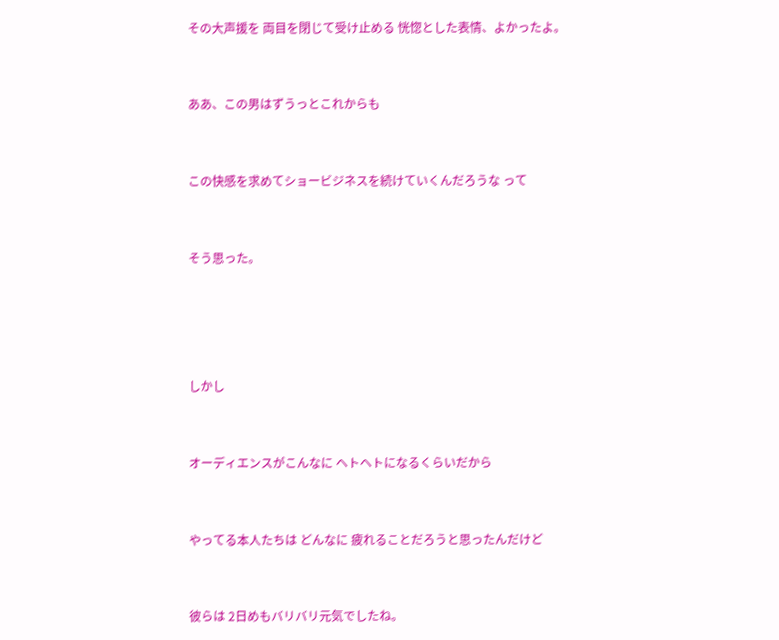その大声援を 両目を閉じて受け止める 恍惚とした表情、よかったよ。


ああ、この男はずうっとこれからも


この快感を求めてショービジネスを続けていくんだろうな って


そう思った。




しかし


オーディエンスがこんなに ヘトヘトになるくらいだから


やってる本人たちは どんなに 疲れることだろうと思ったんだけど


彼らは 2日めもバリバリ元気でしたね。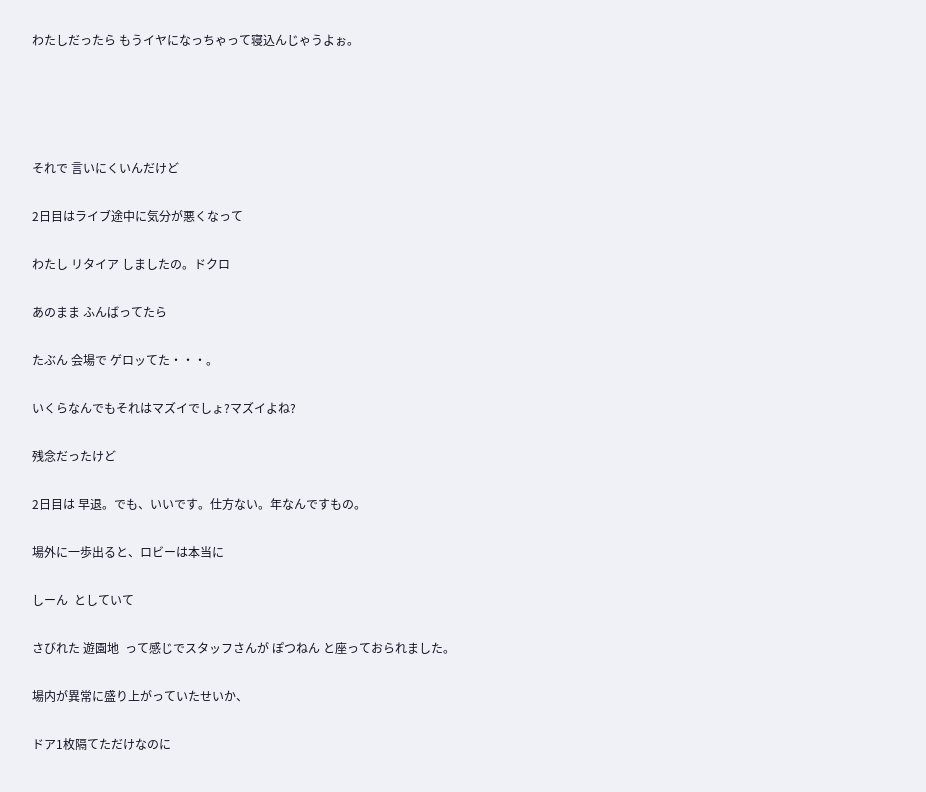わたしだったら もうイヤになっちゃって寝込んじゃうよぉ。







それで 言いにくいんだけど


2日目はライブ途中に気分が悪くなって


わたし リタイア しましたの。ドクロ


あのまま ふんばってたら


たぶん 会場で ゲロッてた・・・。


いくらなんでもそれはマズイでしょ?マズイよね?


残念だったけど


2日目は 早退。でも、いいです。仕方ない。年なんですもの。


場外に一歩出ると、ロビーは本当に


しーん  としていて


さびれた 遊園地  って感じでスタッフさんが ぽつねん と座っておられました。


場内が異常に盛り上がっていたせいか、


ドア1枚隔てただけなのに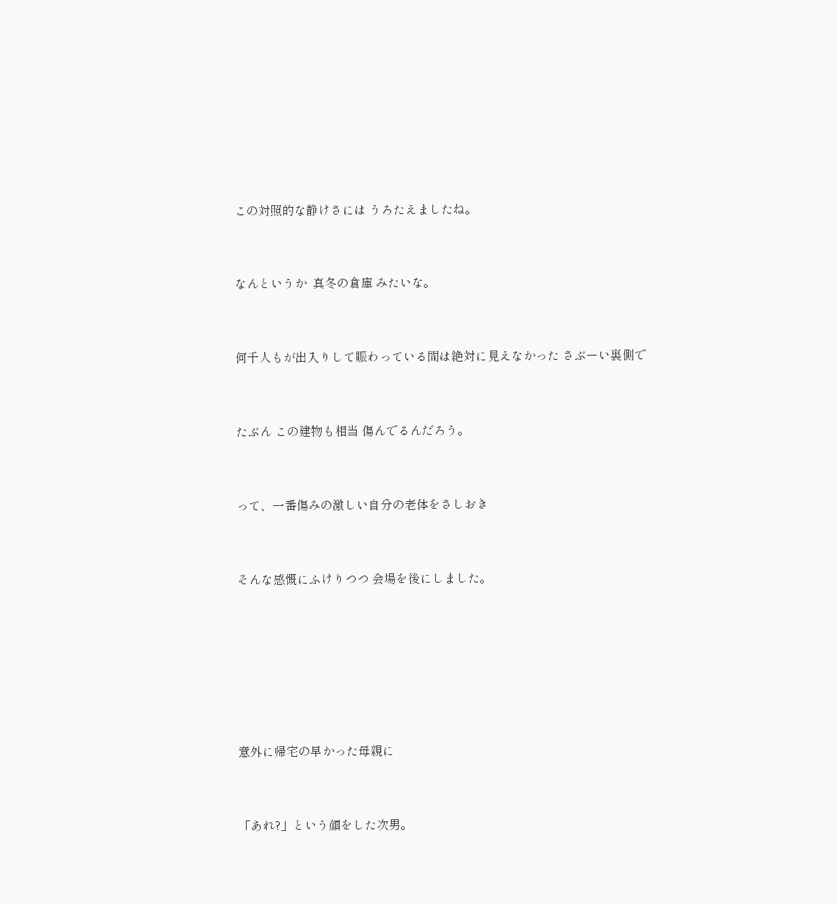この対照的な静けさには うろたえましたね。


なんというか  真冬の倉庫 みたいな。


何千人もが出入りして賑わっている間は絶対に見えなかった さぶーい裏側で


たぶん この建物も相当 傷んでるんだろう。


って、一番傷みの激しい自分の老体をさしおき


そんな感慨にふけりつつ 会場を後にしました。






意外に帰宅の早かった母親に


「あれ?」という顔をした次男。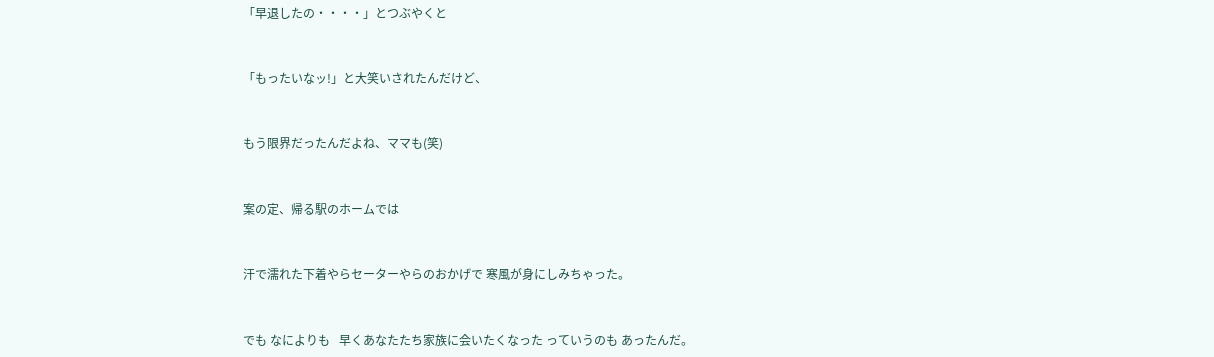「早退したの・・・・」とつぶやくと


「もったいなッ!」と大笑いされたんだけど、


もう限界だったんだよね、ママも(笑)


案の定、帰る駅のホームでは


汗で濡れた下着やらセーターやらのおかげで 寒風が身にしみちゃった。


でも なによりも   早くあなたたち家族に会いたくなった っていうのも あったんだ。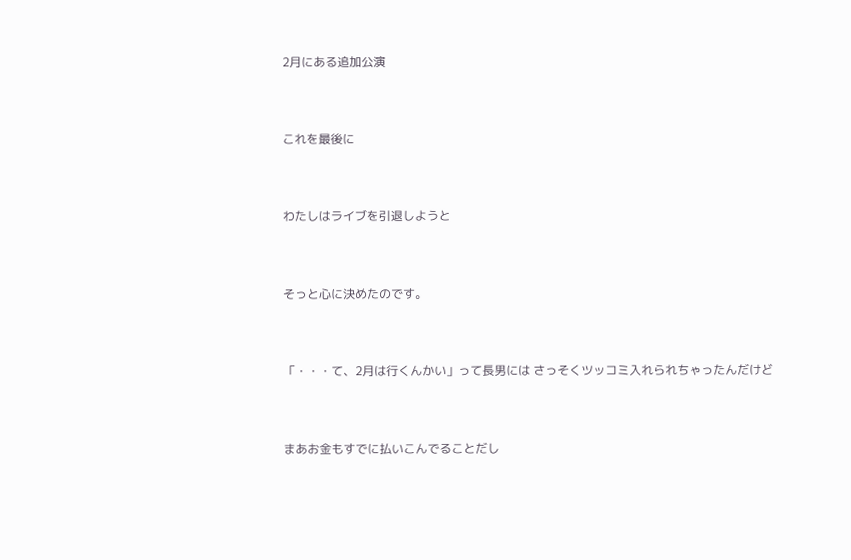2月にある追加公演


これを最後に


わたしはライブを引退しようと


そっと心に決めたのです。


「・・・て、2月は行くんかい」って長男には さっそくツッコミ入れられちゃったんだけど


まあお金もすでに払いこんでることだし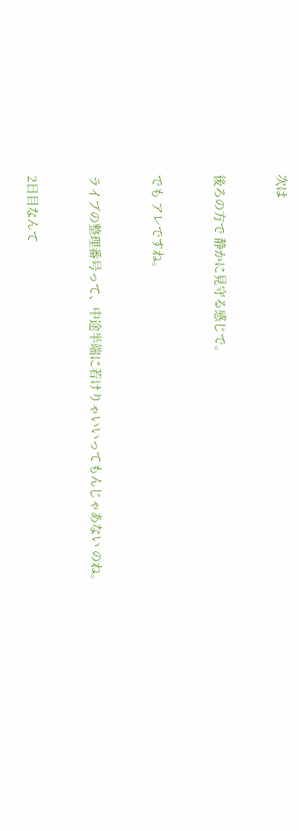次は


後ろの方で 静かに見守る感じで。


でも アレですね。


ライブの整理番号って、中途半端に若けりゃいいってもんじゃあない のね。


2日目なんて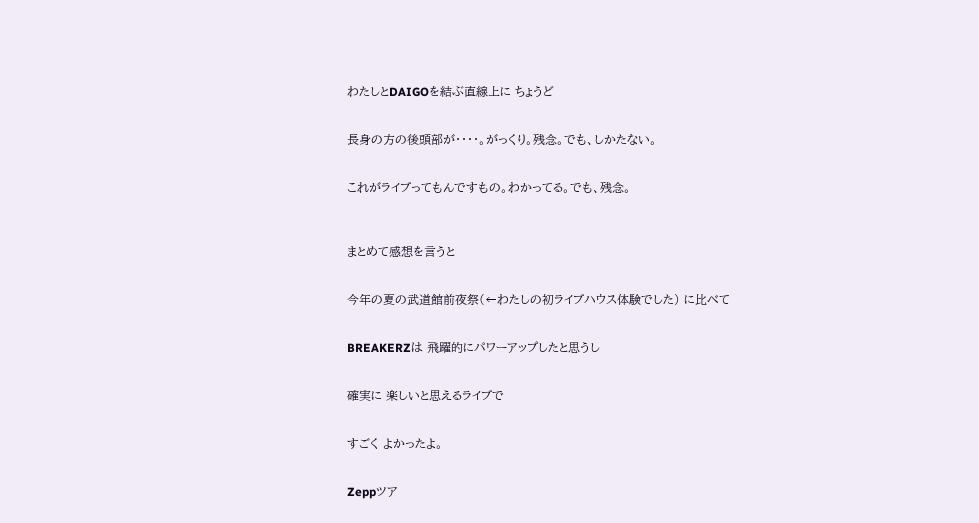わたしとDAIGOを結ぶ直線上に ちょうど


長身の方の後頭部が・・・・。がっくり。残念。でも、しかたない。


これがライブってもんですもの。わかってる。でも、残念。



まとめて感想を言うと


今年の夏の武道館前夜祭(←わたしの初ライブハウス体験でした) に比べて


BREAKERZは 飛躍的にパワーアップしたと思うし


確実に 楽しいと思えるライブで


すごく よかったよ。


Zeppツア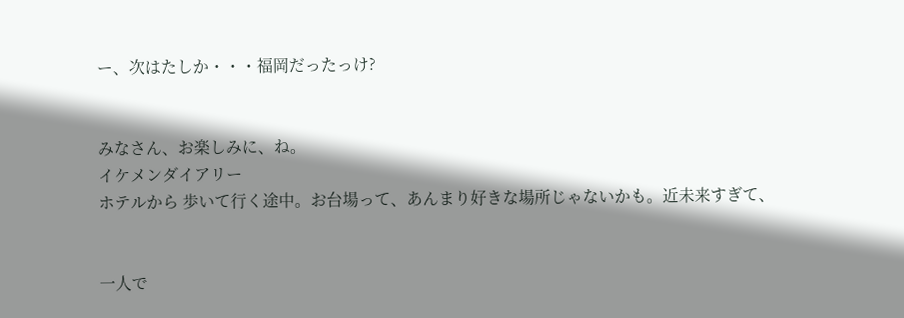ー、次はたしか・・・福岡だったっけ?


みなさん、お楽しみに、ね。
イケメンダイアリー
ホテルから 歩いて行く途中。お台場って、あんまり好きな場所じゃないかも。近未来すぎて、


一人で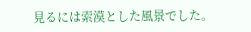見るには索漠とした風景でした。